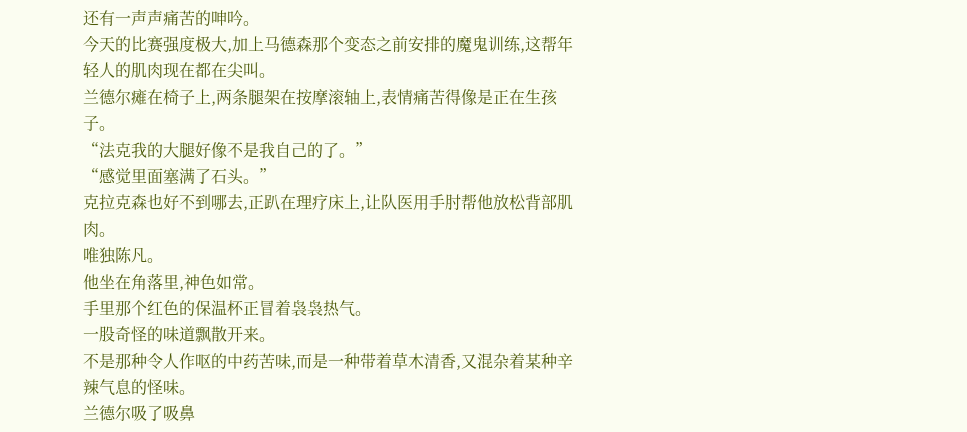还有一声声痛苦的呻吟。
今天的比赛强度极大,加上马德森那个变态之前安排的魔鬼训练,这帮年轻人的肌肉现在都在尖叫。
兰德尔瘫在椅子上,两条腿架在按摩滚轴上,表情痛苦得像是正在生孩子。
“法克我的大腿好像不是我自己的了。”
“感觉里面塞满了石头。”
克拉克森也好不到哪去,正趴在理疗床上,让队医用手肘帮他放松背部肌肉。
唯独陈凡。
他坐在角落里,神色如常。
手里那个红色的保温杯正冒着袅袅热气。
一股奇怪的味道飘散开来。
不是那种令人作呕的中药苦味,而是一种带着草木清香,又混杂着某种辛辣气息的怪味。
兰德尔吸了吸鼻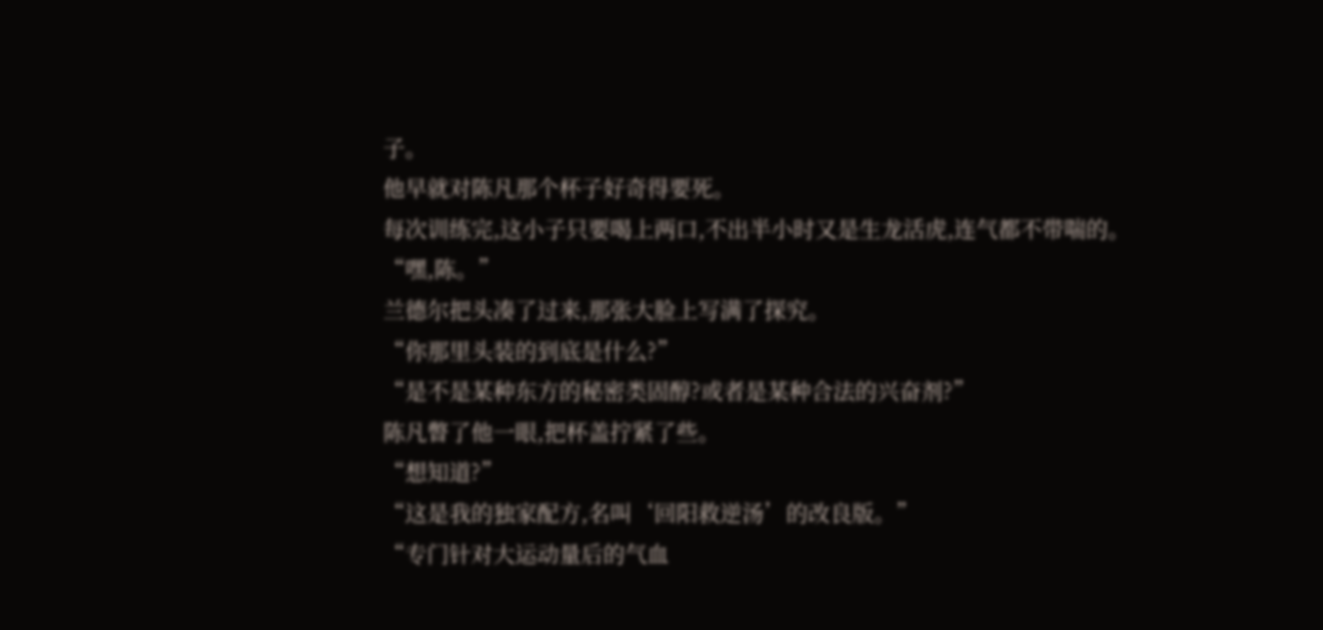子。
他早就对陈凡那个杯子好奇得要死。
每次训练完,这小子只要喝上两口,不出半小时又是生龙活虎,连气都不带喘的。
“嘿,陈。”
兰德尔把头凑了过来,那张大脸上写满了探究。
“你那里头装的到底是什么?”
“是不是某种东方的秘密类固醇?或者是某种合法的兴奋剂?”
陈凡瞥了他一眼,把杯盖拧紧了些。
“想知道?”
“这是我的独家配方,名叫‘回阳救逆汤’的改良版。”
“专门针对大运动量后的气血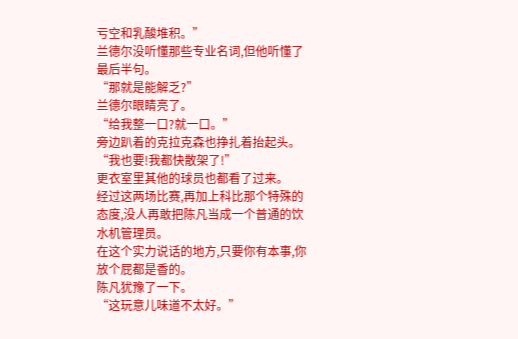亏空和乳酸堆积。”
兰德尔没听懂那些专业名词,但他听懂了最后半句。
“那就是能解乏?”
兰德尔眼睛亮了。
“给我整一口?就一口。”
旁边趴着的克拉克森也挣扎着抬起头。
“我也要!我都快散架了!”
更衣室里其他的球员也都看了过来。
经过这两场比赛,再加上科比那个特殊的态度,没人再敢把陈凡当成一个普通的饮水机管理员。
在这个实力说话的地方,只要你有本事,你放个屁都是香的。
陈凡犹豫了一下。
“这玩意儿味道不太好。”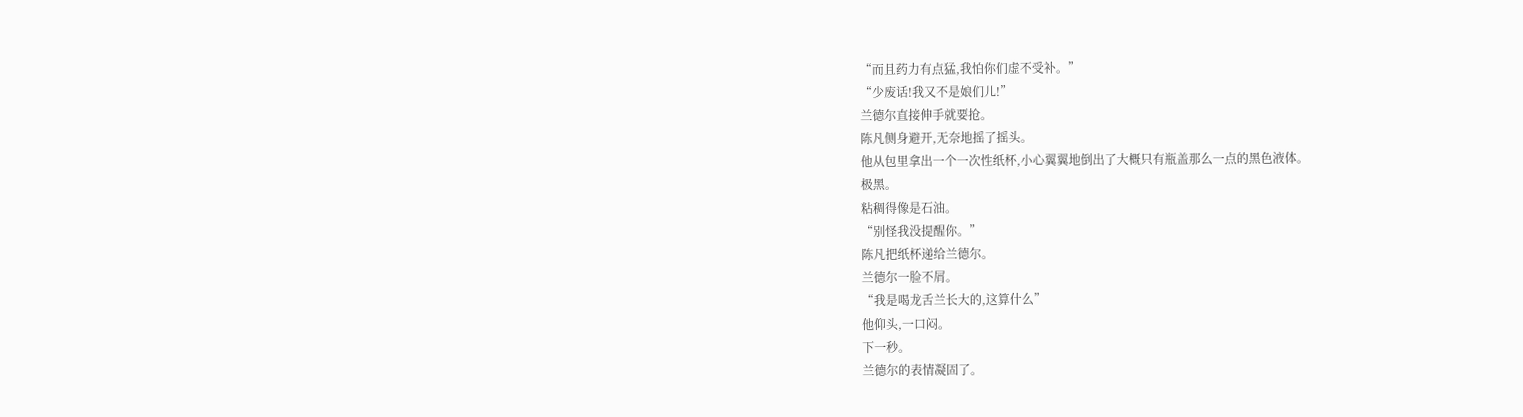“而且药力有点猛,我怕你们虚不受补。”
“少废话!我又不是娘们儿!”
兰德尔直接伸手就要抢。
陈凡侧身避开,无奈地摇了摇头。
他从包里拿出一个一次性纸杯,小心翼翼地倒出了大概只有瓶盖那么一点的黑色液体。
极黑。
粘稠得像是石油。
“别怪我没提醒你。”
陈凡把纸杯递给兰德尔。
兰德尔一脸不屑。
“我是喝龙舌兰长大的,这算什么”
他仰头,一口闷。
下一秒。
兰德尔的表情凝固了。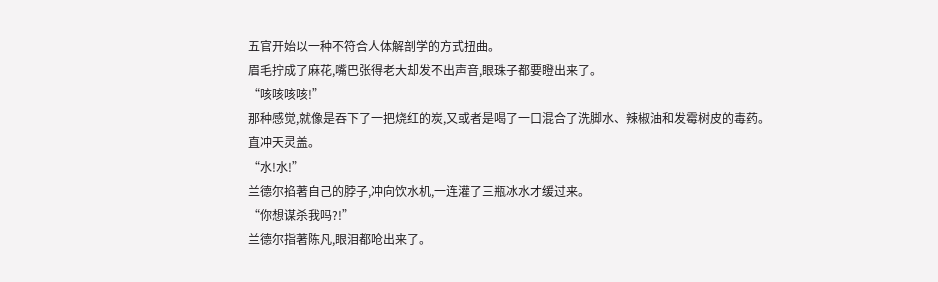五官开始以一种不符合人体解剖学的方式扭曲。
眉毛拧成了麻花,嘴巴张得老大却发不出声音,眼珠子都要瞪出来了。
“咳咳咳咳!”
那种感觉,就像是吞下了一把烧红的炭,又或者是喝了一口混合了洗脚水、辣椒油和发霉树皮的毒药。
直冲天灵盖。
“水!水!”
兰德尔掐著自己的脖子,冲向饮水机,一连灌了三瓶冰水才缓过来。
“你想谋杀我吗?!”
兰德尔指著陈凡,眼泪都呛出来了。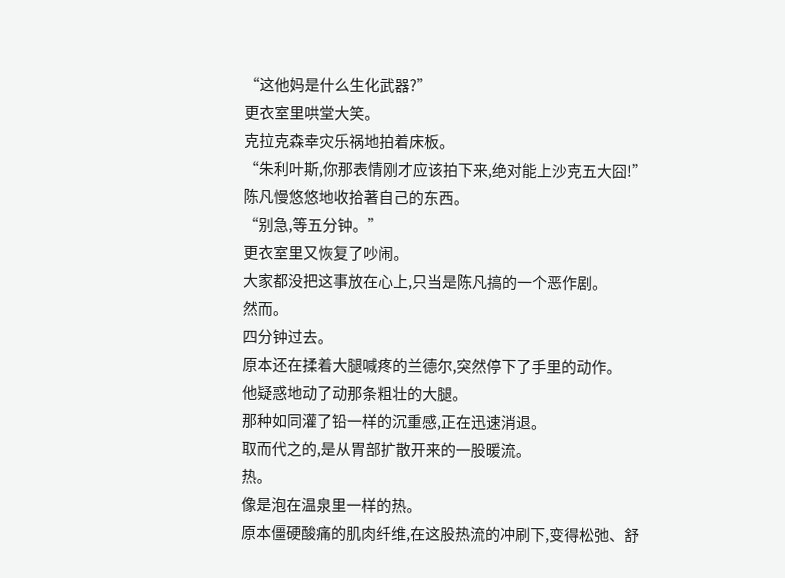“这他妈是什么生化武器?”
更衣室里哄堂大笑。
克拉克森幸灾乐祸地拍着床板。
“朱利叶斯,你那表情刚才应该拍下来,绝对能上沙克五大囧!”
陈凡慢悠悠地收拾著自己的东西。
“别急,等五分钟。”
更衣室里又恢复了吵闹。
大家都没把这事放在心上,只当是陈凡搞的一个恶作剧。
然而。
四分钟过去。
原本还在揉着大腿喊疼的兰德尔,突然停下了手里的动作。
他疑惑地动了动那条粗壮的大腿。
那种如同灌了铅一样的沉重感,正在迅速消退。
取而代之的,是从胃部扩散开来的一股暖流。
热。
像是泡在温泉里一样的热。
原本僵硬酸痛的肌肉纤维,在这股热流的冲刷下,变得松弛、舒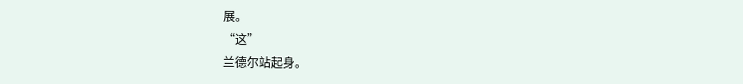展。
“这”
兰德尔站起身。